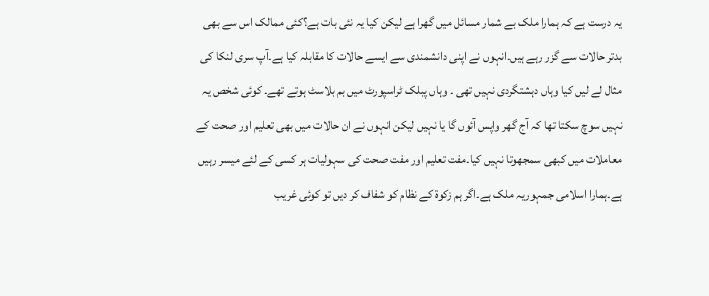یہ درست ہے کہ ہمارا ملک بے شمار مسائل میں گھرا ہے لیکن کیا یہ نئی بات ہے؟کئی ممالک اس سے بھی بدتر حالات سے گزر رہے ہیں۔انہوں نے اپنی دانشمندی سے ایسے حالات کا مقابلہ کیا ہے۔آپ سری لنکا کی مثال لے لیں کیا وہاں دہشتگردی نہیں تھی ۔ وہاں پبلک ٹراسپورٹ میں بم بلاسٹ ہوتے تھے۔ کوئی شخص یہ نہیں سوچ سکتا تھا کہ آج گھر واپس آئوں گا یا نہیں لیکن انہوں نے ان حالات میں بھی تعلیم اور صحت کے معاملات میں کبھی سمجھوتا نہیں کیا۔مفت تعلیم اور مفت صحت کی سہولیات ہر کسی کے لئے میسر رہیں ہے۔ہمارا اسلامی جمہوریہ ملک ہے۔اگر ہم زکوة کے نظام کو شفاف کر دیں تو کوئی غریب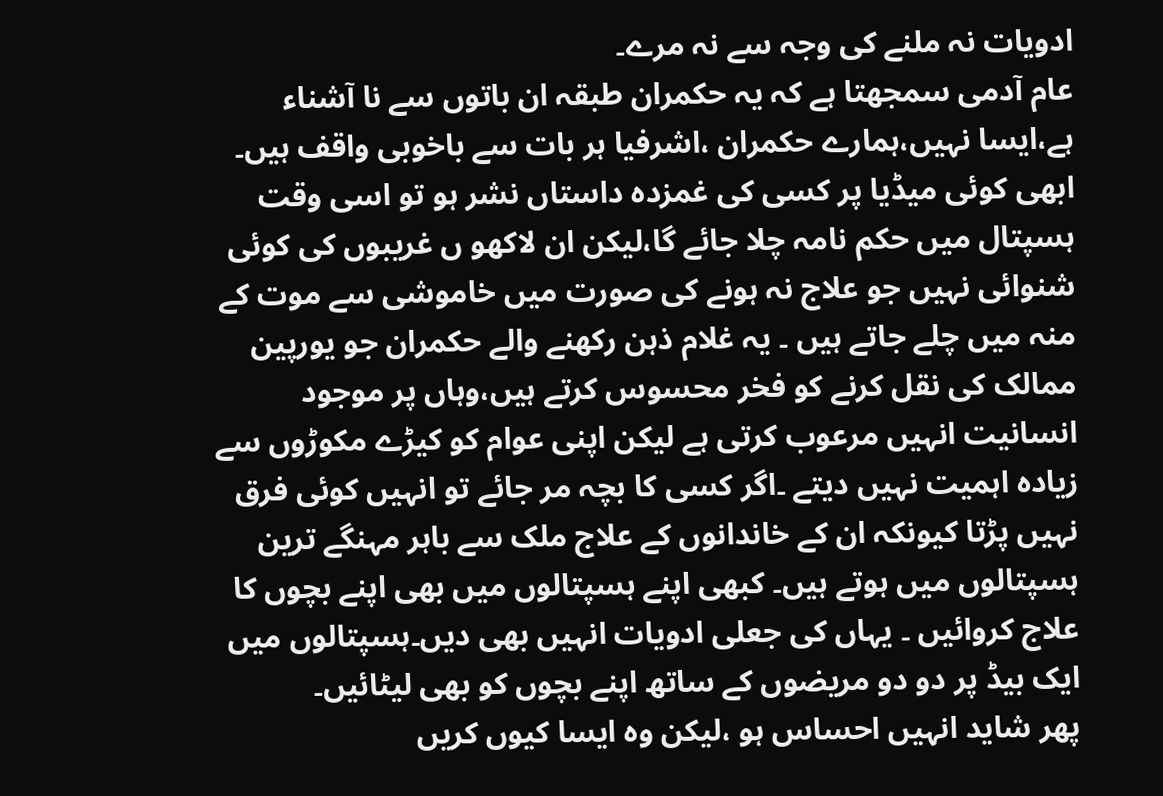ادویات نہ ملنے کی وجہ سے نہ مرے۔
عام آدمی سمجھتا ہے کہ یہ حکمران طبقہ ان باتوں سے نا آشناء ہے،ایسا نہیں،ہمارے حکمران ،اشرفیا ہر بات سے باخوبی واقف ہیں۔ ابھی کوئی میڈیا پر کسی کی غمزدہ داستاں نشر ہو تو اسی وقت ہسپتال میں حکم نامہ چلا جائے گا،لیکن ان لاکھو ں غریبوں کی کوئی شنوائی نہیں جو علاج نہ ہونے کی صورت میں خاموشی سے موت کے منہ میں چلے جاتے ہیں ۔ یہ غلام ذہن رکھنے والے حکمران جو یورپین ممالک کی نقل کرنے کو فخر محسوس کرتے ہیں،وہاں پر موجود انسانیت انہیں مرعوب کرتی ہے لیکن اپنی عوام کو کیڑے مکوڑوں سے زیادہ اہمیت نہیں دیتے ۔اگر کسی کا بچہ مر جائے تو انہیں کوئی فرق نہیں پڑتا کیونکہ ان کے خاندانوں کے علاج ملک سے باہر مہنگے ترین ہسپتالوں میں ہوتے ہیں۔ کبھی اپنے ہسپتالوں میں بھی اپنے بچوں کا علاج کروائیں ۔ یہاں کی جعلی ادویات انہیں بھی دیں۔ہسپتالوں میں ایک بیڈ پر دو دو مریضوں کے ساتھ اپنے بچوں کو بھی لیٹائیں۔
پھر شاید انہیں احساس ہو ،لیکن وہ ایسا کیوں کریں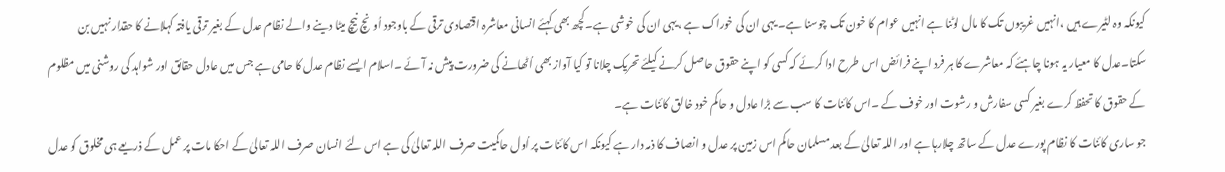کیونکہ وہ لٹیرے ہیں ،انہیں غریبوں تک کا مال لوٹنا ہے انہیں عوام کا خون تک چوسنا ہے۔ یہی ان کی خوراک ہے ،یہی ان کی خوشی ہے۔کچھ بھی کہئے انسانی معاشرہ اقتصادی ترقی کے باوجود اُونچ نیچ میٹا دینے والے نظام عدل کے بغیر ترقی یافتہ کہلانے کا حقدار نہیں بن سکتا۔عدل کا معیار یہ ہونا چاہئے کہ معاشرے کا ہر فرد اپنے فرائض اس طرح ادا کرئے کہ کسی کو اپنے حقوق حاصل کرنے کیلئے تحریک چلانا تو کیا آواز بھی اُٹھانے کی ضرورت پیش نہ آئے ۔اسلام ایسے نظام عدل کا حامی ہے جس میں عادل حقائق اور شواہد کی روشنی میں مظلوم کے حقوق کا تحفظ کرے بغیر کسی سفارش و رشوت اور خوف کے ۔اس کائنات کا سب سے بڑا عادل و حاکم خود خالق کائنات ہے۔
جو ساری کائنات کا نظام پورے عدل کے ساتھ چلارہا ہے اور اللہ تعالیٰ کے بعد مسلمان حاکم اس زمین پر عدل و انصاف کا ذمہ دار ہے کیونکہ اس کائنات پر اُول حاکمیت صرف اللہ تعالیٰ کی ہے اس لئے انسان صرف اللہ تعالیٰ کے احکا مات پر عمل کے ذریعے ہی مخلوق کو عدل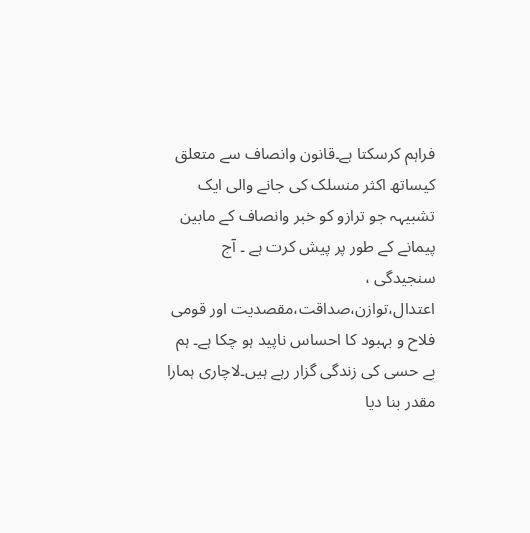فراہم کرسکتا ہے۔قانون وانصاف سے متعلق کیساتھ اکثر منسلک کی جانے والی ایک تشبیہہ جو ترازو کو خبر وانصاف کے مابین پیمانے کے طور پر پیش کرت ہے ۔ آج سنجیدگی ، اعتدال،توازن،صداقت،مقصدیت اور قومی فلاح و بہبود کا احساس ناپید ہو چکا ہے۔ ہم بے حسی کی زندگی گزار رہے ہیں۔لاچاری ہمارا مقدر بنا دیا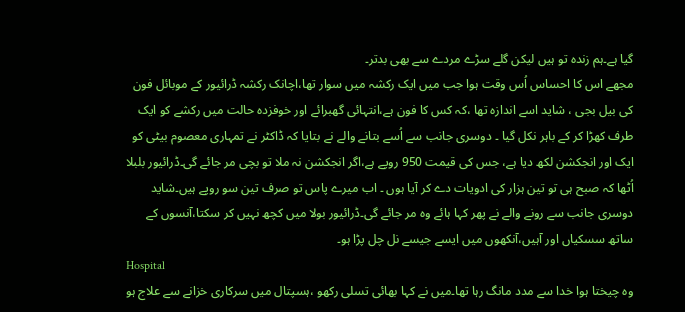گیا ہے۔ہم زندہ تو ہیں لیکن گلے سڑے مردے سے بھی بدتر۔
مجھے اس کا احساس اُس وقت ہوا جب میں ایک رکشہ میں سوار تھا،اچانک رکشہ ڈرائیور کے موبائل فون کی بیل بجی ، شاید اسے اندازہ تھا ،کہ کس کا فون ہے،انتہائی گھبرائے اور خوفزدہ حالت میں رکشے کو ایک طرف کھڑا کر کے باہر نکل گیا ۔ دوسری جانب سے اُسے بتانے والے نے بتایا کہ ڈاکٹر نے تمہاری معصوم بیٹی کو ایک اور انجکشن لکھ دیا ہے، جس کی قیمت 950 روپے ہے،اگر انجکشن نہ ملا تو بچی مر جائے گی۔ڈرائیور بلبلا اُٹھا کہ صبح ہی تو تین ہزار کی ادویات دے کر آیا ہوں ۔ اب میرے پاس تو صرف تین سو روپے ہیں۔شاید دوسری جانب سے رونے والے نے پھر کہا ہائے وہ مر جائے گی۔ڈرائیور بولا میں کچھ نہیں کر سکتا،آنسوں کے ساتھ سسکیاں اور آہیں،آنکھوں میں ایسے جیسے نل چل پڑا ہو۔
Hospital
وہ چیختا ہوا خدا سے مدد مانگ رہا تھا۔میں نے کہا بھائی تسلی رکھو ،ہسپتال میں سرکاری خزانے سے علاج ہو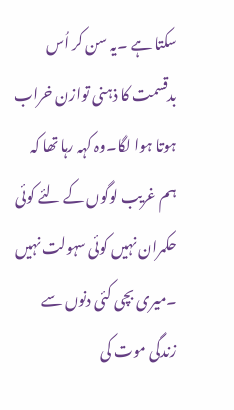سکتا ہے ۔یہ سن کر اُس بدقسمت کا ذہنی توازن خراب ہوتا ہوا لگا۔وہ کہہ رہا تھا کہ ہم غریب لوگوں کے لئے کوئی حکمران نہیں کوئی سہولت نہیں ۔میری بچی کئی دنوں سے زندگی موت کی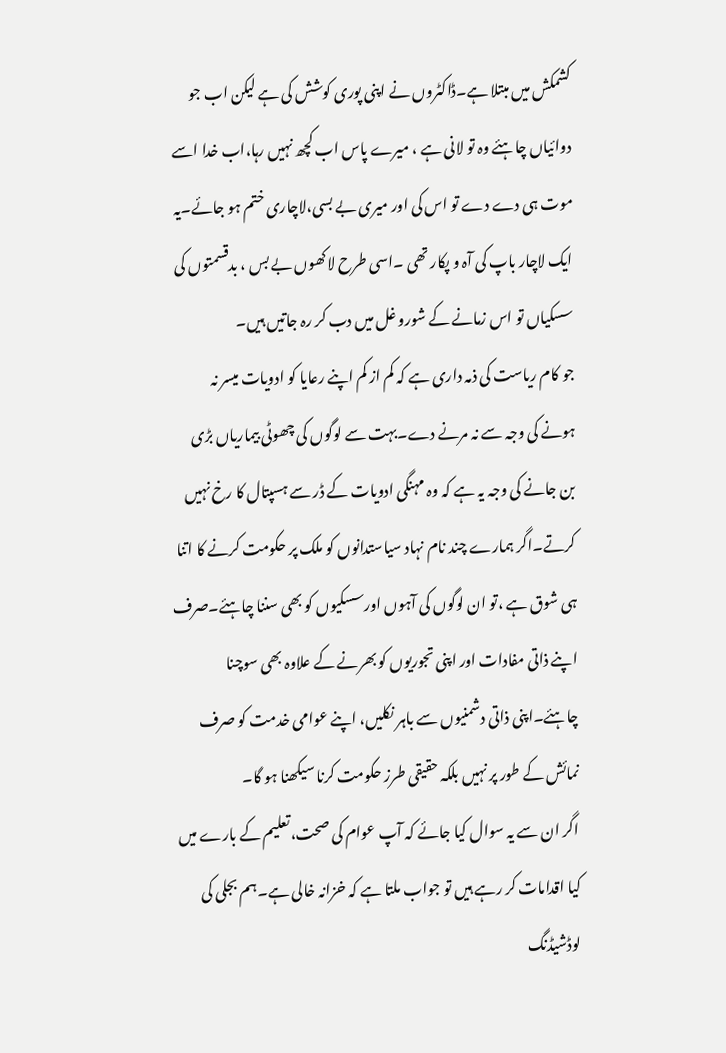کشمکش میں مبتلا ہے۔ڈاکٹروں نے اپنی پوری کوشش کی ہے لیکن اب جو دوائیاں چاہئے وہ تو لانی ہے ، میرے پاس اب کچھ نہیں رہا،اب خدا اسے موت ہی دے دے تو اس کی اور میری بے بسی،لاچاری ختم ہو جائے۔یہ ایک لاچار باپ کی آہ و پکار تھی ۔اسی طرح لاکھوں بے بس ، بدقسمتوں کی سسکیاں تو اس زمانے کے شورو غل میں دب کر رہ جاتیں ہیں۔
جو کام ریاست کی ذمہ داری ہے کہ کم از کم اپنے رعایا کو ادویات میسر نہ ہونے کی وجہ سے نہ مرنے دے۔بہت سے لوگوں کی چھوٹی بیماریاں بڑی بن جانے کی وجہ یہ ہے کہ وہ مہنگی ادویات کے ڈر سے ہسپتال کا رخ نہیں کرتے۔اگر ہمارے چند نام نہاد سیاستدانوں کو ملک پر حکومت کرنے کا اتنا ہی شوق ہے ،تو ان لوگوں کی آہوں اورسسکیوں کو بھی سننا چاہئے۔صرف اپنے ذاتی مفادات اور اپنی تجوریوں کو بھرنے کے علاوہ بھی سوچنا چاہئے۔اپنی ذاتی دشمنیوں سے باہر نکلیں، اپنے عوامی خدمت کو صرف نمائش کے طور پر نہیں بلکہ حقیقی طرز حکومت کرنا سیکھنا ہو گا۔
اگر ان سے یہ سوال کیا جائے کہ آپ عوام کی صحت،تعلیم کے بارے میں کیا اقدامات کر رہے ہیں تو جواب ملتا ہے کہ خزانہ خالی ہے۔ہم بجلی کی لوڈشیڈنگ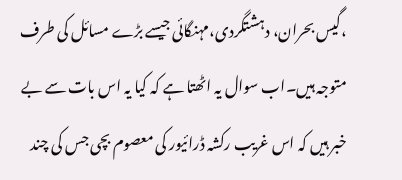،گیس بحران، دہشتگردی،مہنگائی جیسے بڑے مسائل کی طرف متوجہ ہیں۔اب سوال یہ اٹھتا ہے کہ کیا یہ اس بات سے بے خبر ہیں کہ اس غریب رکشہ ڈرائیور کی معصوم بچی جس کی چند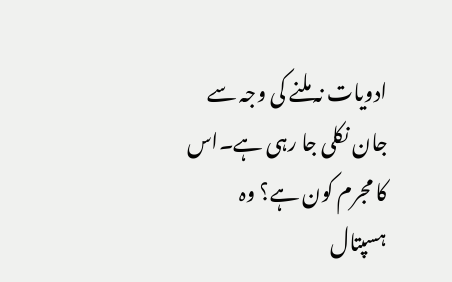ادویات نہ ملنے کی وجہ سے جان نکلی جا رہی ہے۔اس کا مجرم کون ہے؟ وہ ہسپتال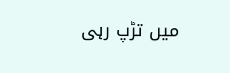میں تڑپ رہی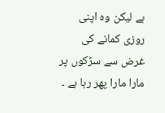ہے لیکن وہ اپنی روزی کمانے کی غرض سے سڑکوں پر مارا مارا پھر رہا ہے ۔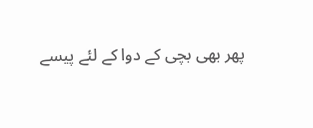پھر بھی بچی کے دوا کے لئے پیسے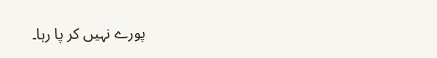پورے نہیں کر پا رہا۔